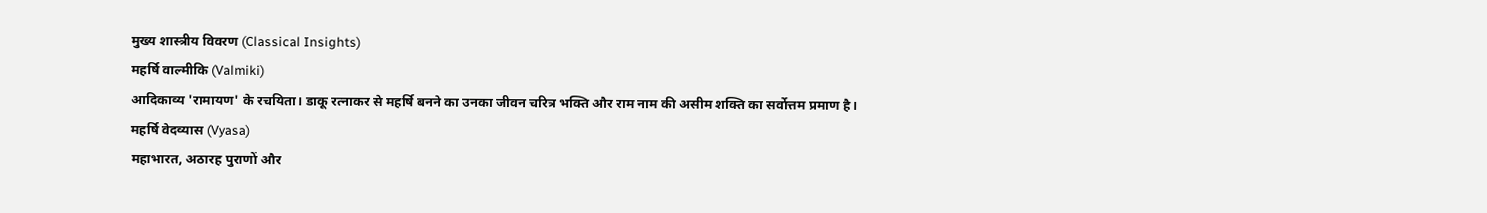मुख्य शास्त्रीय विवरण (Classical Insights)
महर्षि वाल्मीकि (Valmiki)
आदिकाव्य 'रामायण' के रचयिता। डाकू रत्नाकर से महर्षि बनने का उनका जीवन चरित्र भक्ति और राम नाम की असीम शक्ति का सर्वोत्तम प्रमाण है।
महर्षि वेदव्यास (Vyasa)
महाभारत, अठारह पुराणों और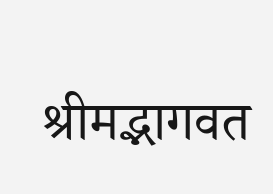श्रीमद्भागवत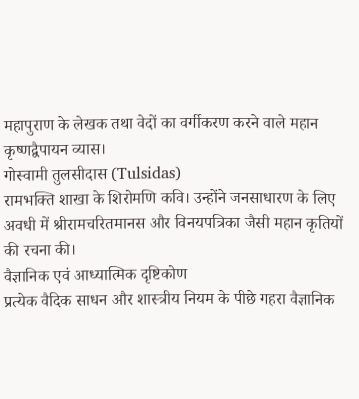महापुराण के लेखक तथा वेदों का वर्गीकरण करने वाले महान कृष्णद्वैपायन व्यास।
गोस्वामी तुलसीदास (Tulsidas)
रामभक्ति शाखा के शिरोमणि कवि। उन्होंने जनसाधारण के लिए अवधी में श्रीरामचरितमानस और विनयपत्रिका जैसी महान कृतियों की रचना की।
वैज्ञानिक एवं आध्यात्मिक दृष्टिकोण
प्रत्येक वैदिक साधन और शास्त्रीय नियम के पीछे गहरा वैज्ञानिक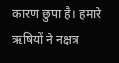कारण छुपा है। हमारे ऋषियों ने नक्षत्र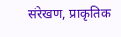संरेखण, प्राकृतिक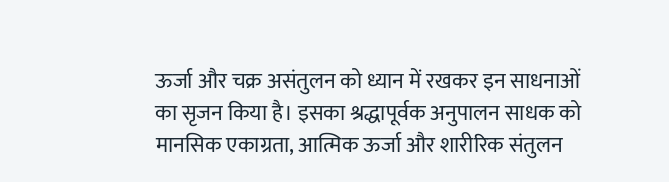ऊर्जा और चक्र असंतुलन को ध्यान में रखकर इन साधनाओं का सृजन किया है। इसका श्रद्धापूर्वक अनुपालन साधक को मानसिक एकाग्रता, आत्मिक ऊर्जा और शारीरिक संतुलन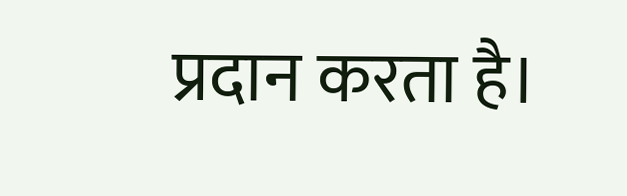प्रदान करता है।